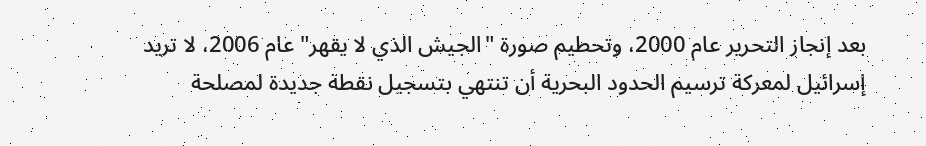بعد إنجاز التحرير عام 2000، وتحطيم صورة "الجيش الذي لا يقهر" عام 2006، لا تريد إسرائيل لمعركة ترسيم الحدود البحرية أن تنتهي بتسجيل نقطة جديدة لمصلحة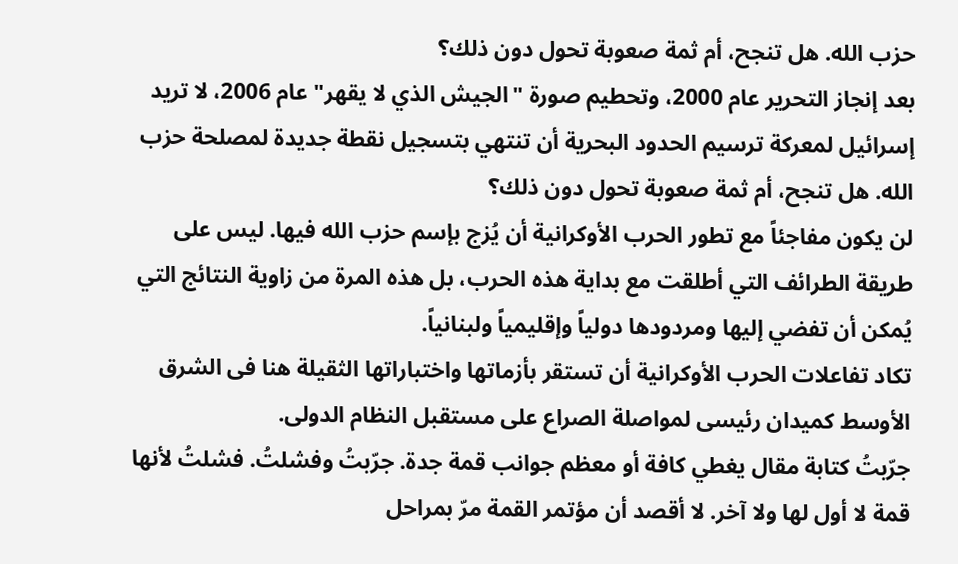حزب الله. هل تنجح، أم ثمة صعوبة تحول دون ذلك؟
بعد إنجاز التحرير عام 2000، وتحطيم صورة "الجيش الذي لا يقهر" عام 2006، لا تريد إسرائيل لمعركة ترسيم الحدود البحرية أن تنتهي بتسجيل نقطة جديدة لمصلحة حزب الله. هل تنجح، أم ثمة صعوبة تحول دون ذلك؟
لن يكون مفاجئاً مع تطور الحرب الأوكرانية أن يُزج بإسم حزب الله فيها. ليس على طريقة الطرائف التي أطلقت مع بداية هذه الحرب، بل هذه المرة من زاوية النتائج التي يُمكن أن تفضي إليها ومردودها دولياً وإقليمياً ولبنانياً.
تكاد تفاعلات الحرب الأوكرانية أن تستقر بأزماتها واختباراتها الثقيلة هنا فى الشرق الأوسط كميدان رئيسى لمواصلة الصراع على مستقبل النظام الدولى.
جرّبتُ كتابة مقال يغطي كافة أو معظم جوانب قمة جدة. جرّبتُ وفشلتُ. فشلتُ لأنها قمة لا أول لها ولا آخر. لا أقصد أن مؤتمر القمة مرّ بمراحل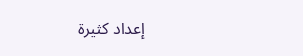إعداد كثيرة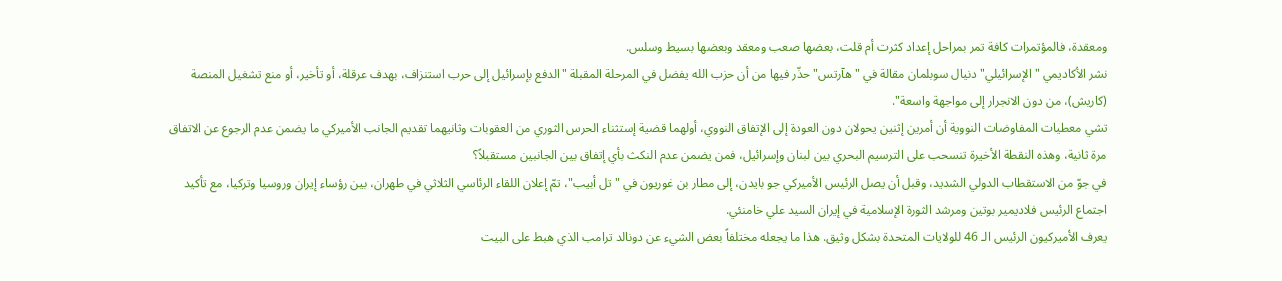ومعقدة، فالمؤتمرات كافة تمر بمراحل إعداد كثرت أم قلت، بعضها صعب ومعقد وبعضها بسيط وسلس.
نشر الأكاديمي "الإسرائيلي" دنيال سوبلمان مقالة في "هآرتس" حذّر فيها من أن حزب الله يفضل في المرحلة المقبلة "الدفع بإسرائيل إلى حرب استنزاف، بهدف عرقلة، أو تأخير، أو منع تشغيل المنصة (كاريش)، من دون الانجرار إلى مواجهة واسعة".
تشي معطيات المفاوضات النووية أن أمرين إثنين يحولان دون العودة إلى الإتفاق النووي، أولهما قضية إستثناء الحرس الثوري من العقوبات وثانيهما تقديم الجانب الأميركي ما يضمن عدم الرجوع عن الاتفاق مرة ثانية، وهذه النقطة الأخيرة تنسحب على الترسيم البحري بين لبنان وإسرائيل، فمن يضمن عدم النكث بأي إتفاق بين الجانبين مستقبلاً؟
في جوّ من الاستقطاب الدولي الشديد، وقبل أن يصل الرئيس الأميركي جو بايدن، إلى مطار بن غوريون في "تل أبيب"، تمّ إعلان اللقاء الرئاسي الثلاثي في طهران، بين رؤساء إيران وروسيا وتركيا، مع تأكيد اجتماع الرئيس فلاديمير بوتين ومرشد الثورة الإسلامية في إيران السيد علي خامنئي.
يعرف الأميركيون الرئيس الـ 46 للولايات المتحدة بشكل وثيق. هذا ما يجعله مختلفاً بعض الشيء عن دونالد ترامب الذي هبط على البيت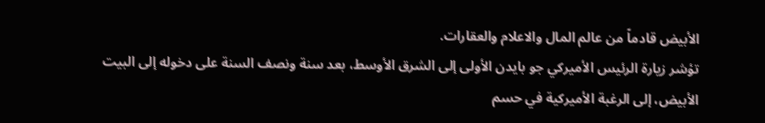الأبيض قادماً من عالم المال والاعلام والعقارات.
تؤشر زيارة الرئيس الأميركي جو بايدن الأولى إلى الشرق الأوسط، بعد سنة ونصف السنة على دخوله إلى البيت الأبيض، إلى الرغبة الأميركية في حسم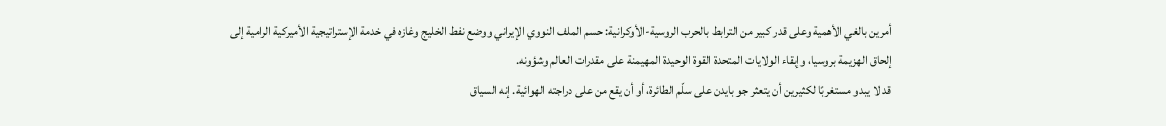أمرين بالغي الأهمية وعلى قدر كبير من الترابط بالحرب الروسية-الأوكرانية: حسم الملف النووي الإيراني ووضع نفط الخليج وغازه في خدمة الإستراتيجية الأميركية الرامية إلى إلحاق الهزيمة بروسيا، وإبقاء الولايات المتحدة القوة الوحيدة المهيمنة على مقدرات العالم وشؤونه.
قد لا يبدو مستغربًا لكثيرين أن يتعثر جو بايدن على سلّم الطائرة، أو أن يقع من على دراجته الهوائية. إنه السياق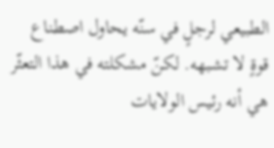الطبيعي لرجلٍ في سنّه يحاول اصطناع قوةٍ لا تشبهه. لكنّ مشكلته في هذا التعثّر هي أنه رئيس الولايات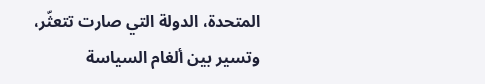المتحدة، الدولة التي صارت تتعثّر، وتسير بين ألغام السياسة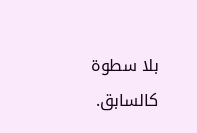بلا سطوة كالسابق.